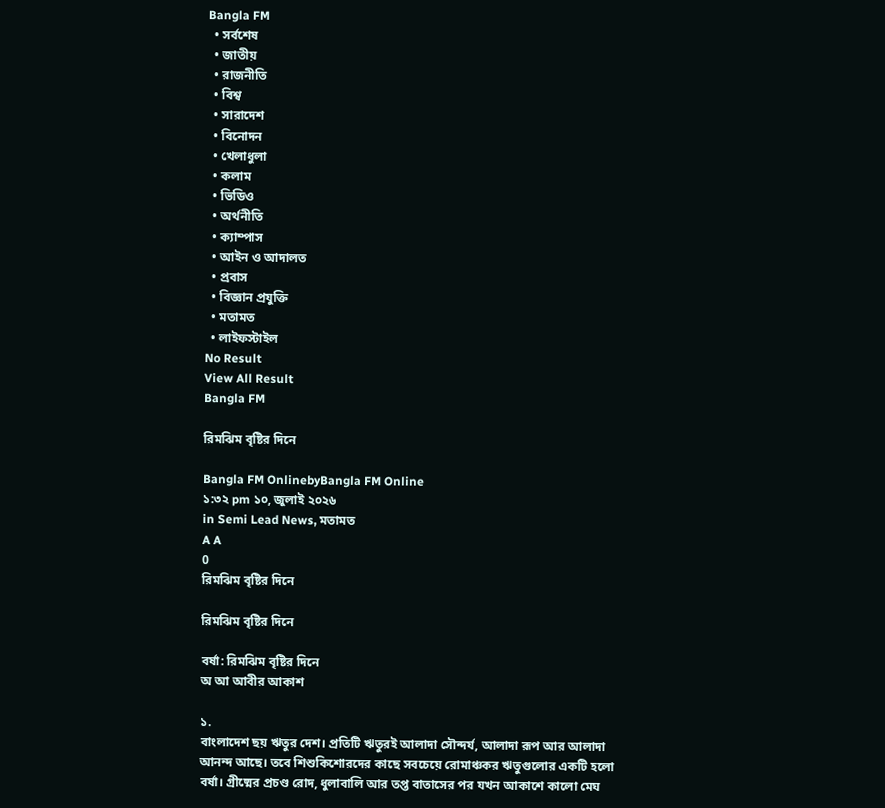Bangla FM
  • সর্বশেষ
  • জাতীয়
  • রাজনীতি
  • বিশ্ব
  • সারাদেশ
  • বিনোদন
  • খেলাধুলা
  • কলাম
  • ভিডিও
  • অর্থনীতি
  • ক্যাম্পাস
  • আইন ও আদালত
  • প্রবাস
  • বিজ্ঞান প্রযুক্তি
  • মতামত
  • লাইফস্টাইল
No Result
View All Result
Bangla FM

রিমঝিম বৃষ্টির দিনে

Bangla FM OnlinebyBangla FM Online
১:৩২ pm ১০, জুলাই ২০২৬
in Semi Lead News, মতামত
A A
0
রিমঝিম বৃষ্টির দিনে

রিমঝিম বৃষ্টির দিনে

বর্ষা: রিমঝিম বৃষ্টির দিনে
অ আ আবীর আকাশ

১.
বাংলাদেশ ছয় ঋতুর দেশ। প্রতিটি ঋতুরই আলাদা সৌন্দর্য, আলাদা রূপ আর আলাদা আনন্দ আছে। তবে শিশুকিশোরদের কাছে সবচেয়ে রোমাঞ্চকর ঋতুগুলোর একটি হলো বর্ষা। গ্রীষ্মের প্রচণ্ড রোদ, ধুলাবালি আর তপ্ত বাতাসের পর যখন আকাশে কালো মেঘ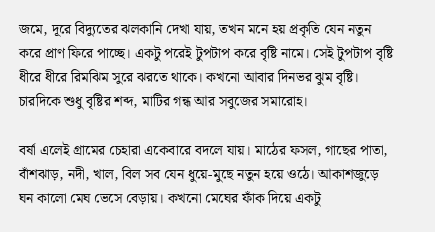জমে, দূরে বিদ্যুতের ঝলকানি দেখা যায়, তখন মনে হয় প্রকৃতি যেন নতুন করে প্রাণ ফিরে পাচ্ছে। একটু পরেই টুপটাপ করে বৃষ্টি নামে। সেই টুপটাপ বৃষ্টি ধীরে ধীরে রিমঝিম সুরে ঝরতে থাকে। কখনো আবার দিনভর ঝুম বৃষ্টি। চারদিকে শুধু বৃষ্টির শব্দ, মাটির গন্ধ আর সবুজের সমারোহ।

বর্ষা এলেই গ্রামের চেহারা একেবারে বদলে যায়। মাঠের ফসল, গাছের পাতা, বাঁশঝাড়, নদী, খাল, বিল সব যেন ধুয়ে-মুছে নতুন হয়ে ওঠে। আকাশজুড়ে ঘন কালো মেঘ ভেসে বেড়ায়। কখনো মেঘের ফাঁক দিয়ে একটু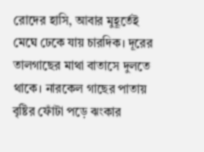রোদের হাসি, আবার মুহূর্তেই মেঘে ঢেকে যায় চারদিক। দূরের তালগাছের মাথা বাতাসে দুলতে থাকে। নারকেল গাছের পাতায় বৃষ্টির ফোঁটা পড়ে ঝংকার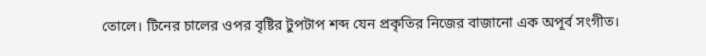তোলে। টিনের চালের ওপর বৃষ্টির টুপটাপ শব্দ যেন প্রকৃতির নিজের বাজানো এক অপূর্ব সংগীত।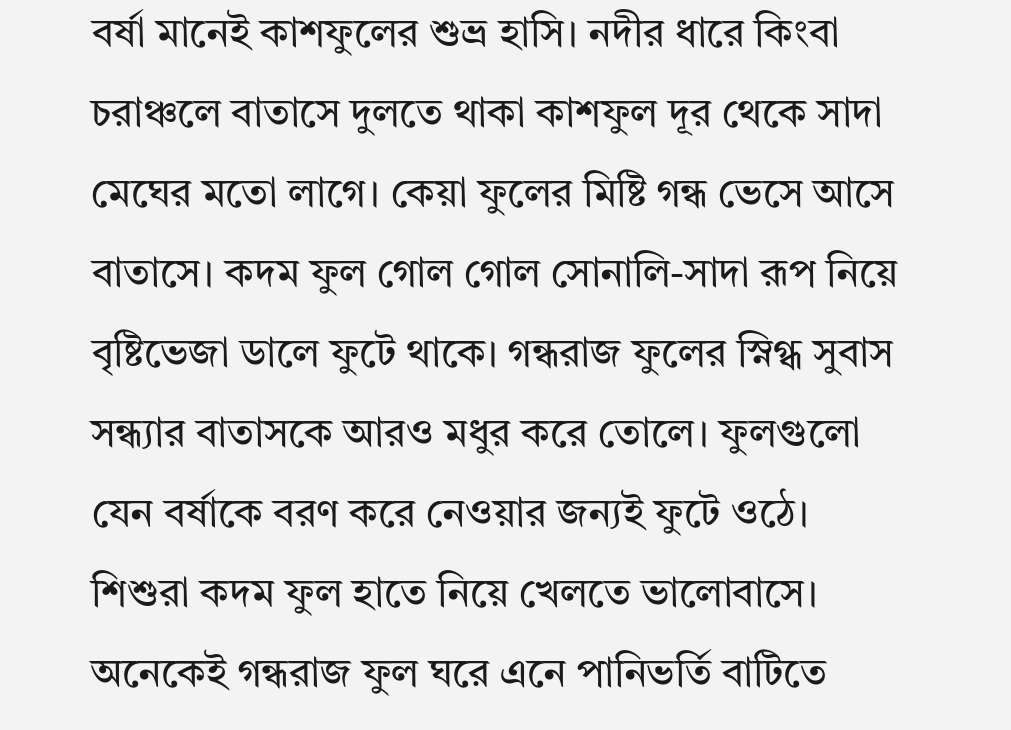বর্ষা মানেই কাশফুলের শুভ্র হাসি। নদীর ধারে কিংবা চরাঞ্চলে বাতাসে দুলতে থাকা কাশফুল দূর থেকে সাদা মেঘের মতো লাগে। কেয়া ফুলের মিষ্টি গন্ধ ভেসে আসে বাতাসে। কদম ফুল গোল গোল সোনালি-সাদা রূপ নিয়ে বৃষ্টিভেজা ডালে ফুটে থাকে। গন্ধরাজ ফুলের স্নিগ্ধ সুবাস সন্ধ্যার বাতাসকে আরও মধুর করে তোলে। ফুলগুলো যেন বর্ষাকে বরণ করে নেওয়ার জন্যই ফুটে ওঠে। শিশুরা কদম ফুল হাতে নিয়ে খেলতে ভালোবাসে। অনেকেই গন্ধরাজ ফুল ঘরে এনে পানিভর্তি বাটিতে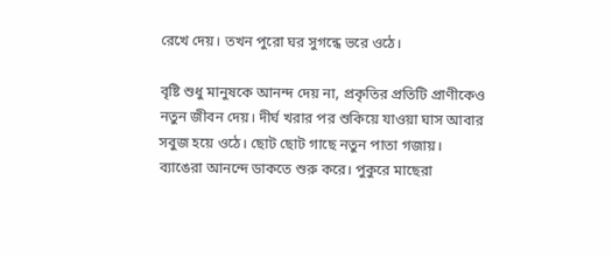রেখে দেয়। তখন পুরো ঘর সুগন্ধে ভরে ওঠে।

বৃষ্টি শুধু মানুষকে আনন্দ দেয় না, প্রকৃতির প্রতিটি প্রাণীকেও নতুন জীবন দেয়। দীর্ঘ খরার পর শুকিয়ে যাওয়া ঘাস আবার সবুজ হয়ে ওঠে। ছোট ছোট গাছে নতুন পাতা গজায়। ব্যাঙেরা আনন্দে ডাকতে শুরু করে। পুকুরে মাছেরা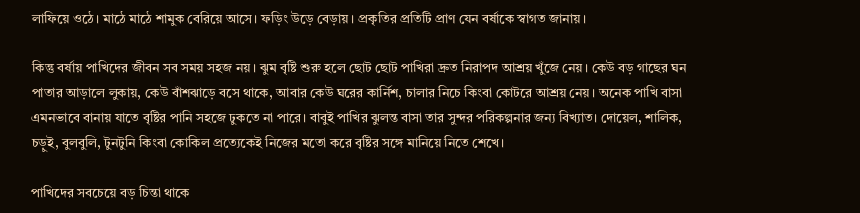লাফিয়ে ওঠে। মাঠে মাঠে শামুক বেরিয়ে আসে। ফড়িং উড়ে বেড়ায়। প্রকৃতির প্রতিটি প্রাণ যেন বর্ষাকে স্বাগত জানায়।

কিন্তু বর্ষায় পাখিদের জীবন সব সময় সহজ নয়। ঝুম বৃষ্টি শুরু হলে ছোট ছোট পাখিরা দ্রুত নিরাপদ আশ্রয় খুঁজে নেয়। কেউ বড় গাছের ঘন পাতার আড়ালে লুকায়, কেউ বাঁশঝাড়ে বসে থাকে, আবার কেউ ঘরের কার্নিশ, চালার নিচে কিংবা কোটরে আশ্রয় নেয়। অনেক পাখি বাসা এমনভাবে বানায় যাতে বৃষ্টির পানি সহজে ঢুকতে না পারে। বাবুই পাখির ঝুলন্ত বাসা তার সুন্দর পরিকল্পনার জন্য বিখ্যাত। দোয়েল, শালিক, চড়ুই, বুলবুলি, টুনটুনি কিংবা কোকিল প্রত্যেকেই নিজের মতো করে বৃষ্টির সঙ্গে মানিয়ে নিতে শেখে।

পাখিদের সবচেয়ে বড় চিন্তা থাকে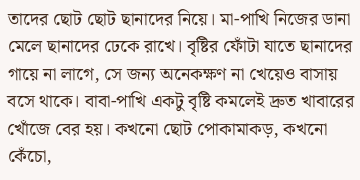তাদের ছোট ছোট ছানাদের নিয়ে। মা-পাখি নিজের ডানা মেলে ছানাদের ঢেকে রাখে। বৃষ্টির ফোঁটা যাতে ছানাদের গায়ে না লাগে, সে জন্য অনেকক্ষণ না খেয়েও বাসায় বসে থাকে। বাবা-পাখি একটু বৃষ্টি কমলেই দ্রুত খাবারের খোঁজে বের হয়। কখনো ছোট পোকামাকড়, কখনো কেঁচো,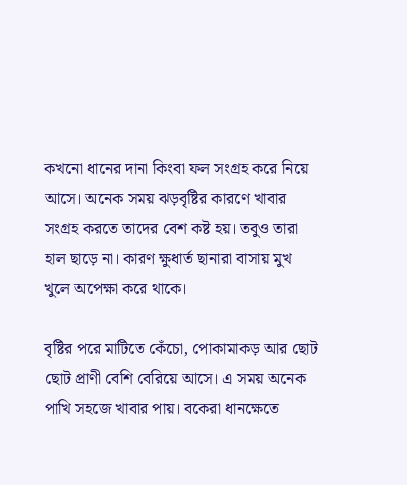কখনো ধানের দানা কিংবা ফল সংগ্রহ করে নিয়ে আসে। অনেক সময় ঝড়বৃষ্টির কারণে খাবার সংগ্রহ করতে তাদের বেশ কষ্ট হয়। তবুও তারা হাল ছাড়ে না। কারণ ক্ষুধার্ত ছানারা বাসায় মুখ খুলে অপেক্ষা করে থাকে।

বৃষ্টির পরে মাটিতে কেঁচো, পোকামাকড় আর ছোট ছোট প্রাণী বেশি বেরিয়ে আসে। এ সময় অনেক পাখি সহজে খাবার পায়। বকেরা ধানক্ষেতে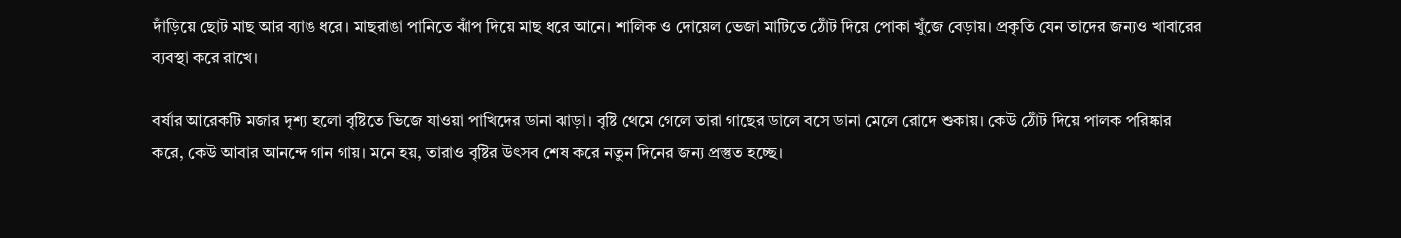দাঁড়িয়ে ছোট মাছ আর ব্যাঙ ধরে। মাছরাঙা পানিতে ঝাঁপ দিয়ে মাছ ধরে আনে। শালিক ও দোয়েল ভেজা মাটিতে ঠোঁট দিয়ে পোকা খুঁজে বেড়ায়। প্রকৃতি যেন তাদের জন্যও খাবারের ব্যবস্থা করে রাখে।

বর্ষার আরেকটি মজার দৃশ্য হলো বৃষ্টিতে ভিজে যাওয়া পাখিদের ডানা ঝাড়া। বৃষ্টি থেমে গেলে তারা গাছের ডালে বসে ডানা মেলে রোদে শুকায়। কেউ ঠোঁট দিয়ে পালক পরিষ্কার করে, কেউ আবার আনন্দে গান গায়। মনে হয়, তারাও বৃষ্টির উৎসব শেষ করে নতুন দিনের জন্য প্রস্তুত হচ্ছে।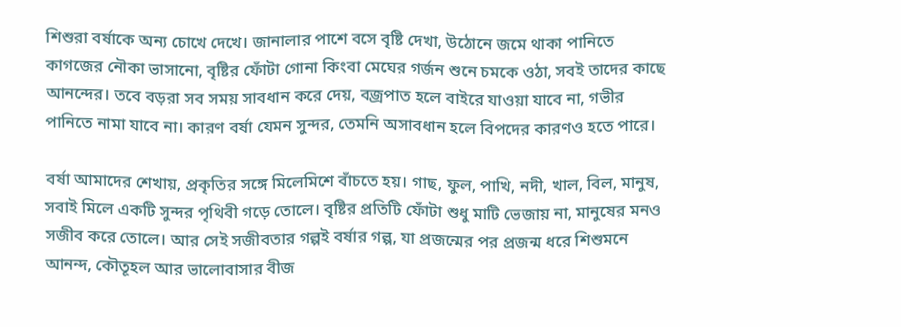শিশুরা বর্ষাকে অন্য চোখে দেখে। জানালার পাশে বসে বৃষ্টি দেখা, উঠোনে জমে থাকা পানিতে কাগজের নৌকা ভাসানো, বৃষ্টির ফোঁটা গোনা কিংবা মেঘের গর্জন শুনে চমকে ওঠা, সবই তাদের কাছে আনন্দের। তবে বড়রা সব সময় সাবধান করে দেয়, বজ্রপাত হলে বাইরে যাওয়া যাবে না, গভীর পানিতে নামা যাবে না। কারণ বর্ষা যেমন সুন্দর, তেমনি অসাবধান হলে বিপদের কারণও হতে পারে।

বর্ষা আমাদের শেখায়, প্রকৃতির সঙ্গে মিলেমিশে বাঁচতে হয়। গাছ, ফুল, পাখি, নদী, খাল, বিল, মানুষ, সবাই মিলে একটি সুন্দর পৃথিবী গড়ে তোলে। বৃষ্টির প্রতিটি ফোঁটা শুধু মাটি ভেজায় না, মানুষের মনও সজীব করে তোলে। আর সেই সজীবতার গল্পই বর্ষার গল্প, যা প্রজন্মের পর প্রজন্ম ধরে শিশুমনে আনন্দ, কৌতূহল আর ভালোবাসার বীজ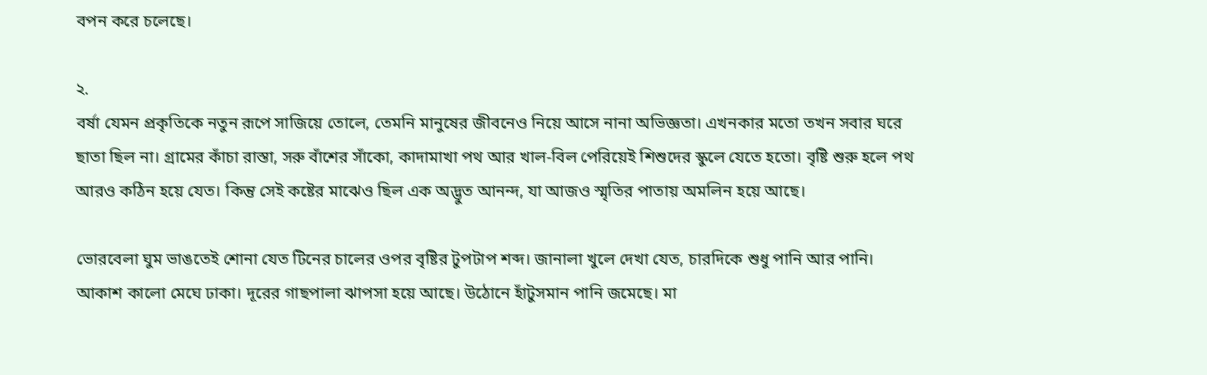বপন করে চলেছে।

২.
বর্ষা যেমন প্রকৃতিকে নতুন রূপে সাজিয়ে তোলে, তেমনি মানুষের জীবনেও নিয়ে আসে নানা অভিজ্ঞতা। এখনকার মতো তখন সবার ঘরে ছাতা ছিল না। গ্রামের কাঁচা রাস্তা, সরু বাঁশের সাঁকো, কাদামাখা পথ আর খাল-বিল পেরিয়েই শিশুদের স্কুলে যেতে হতো। বৃষ্টি শুরু হলে পথ আরও কঠিন হয়ে যেত। কিন্তু সেই কষ্টের মাঝেও ছিল এক অদ্ভুত আনন্দ, যা আজও স্মৃতির পাতায় অমলিন হয়ে আছে।

ভোরবেলা ঘুম ভাঙতেই শোনা যেত টিনের চালের ওপর বৃষ্টির টুপটাপ শব্দ। জানালা খুলে দেখা যেত, চারদিকে শুধু পানি আর পানি। আকাশ কালো মেঘে ঢাকা। দূরের গাছপালা ঝাপসা হয়ে আছে। উঠোনে হাঁটুসমান পানি জমেছে। মা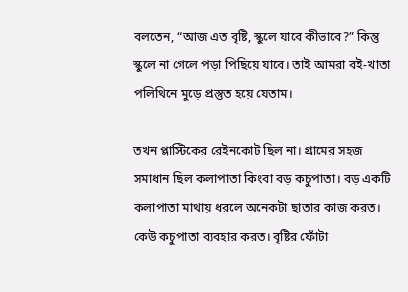বলতেন, “আজ এত বৃষ্টি, স্কুলে যাবে কীভাবে?” কিন্তু স্কুলে না গেলে পড়া পিছিয়ে যাবে। তাই আমরা বই-খাতা পলিথিনে মুড়ে প্রস্তুত হয়ে যেতাম।

তখন প্লাস্টিকের রেইনকোট ছিল না। গ্রামের সহজ সমাধান ছিল কলাপাতা কিংবা বড় কচুপাতা। বড় একটি কলাপাতা মাথায় ধরলে অনেকটা ছাতার কাজ করত। কেউ কচুপাতা ব্যবহার করত। বৃষ্টির ফোঁটা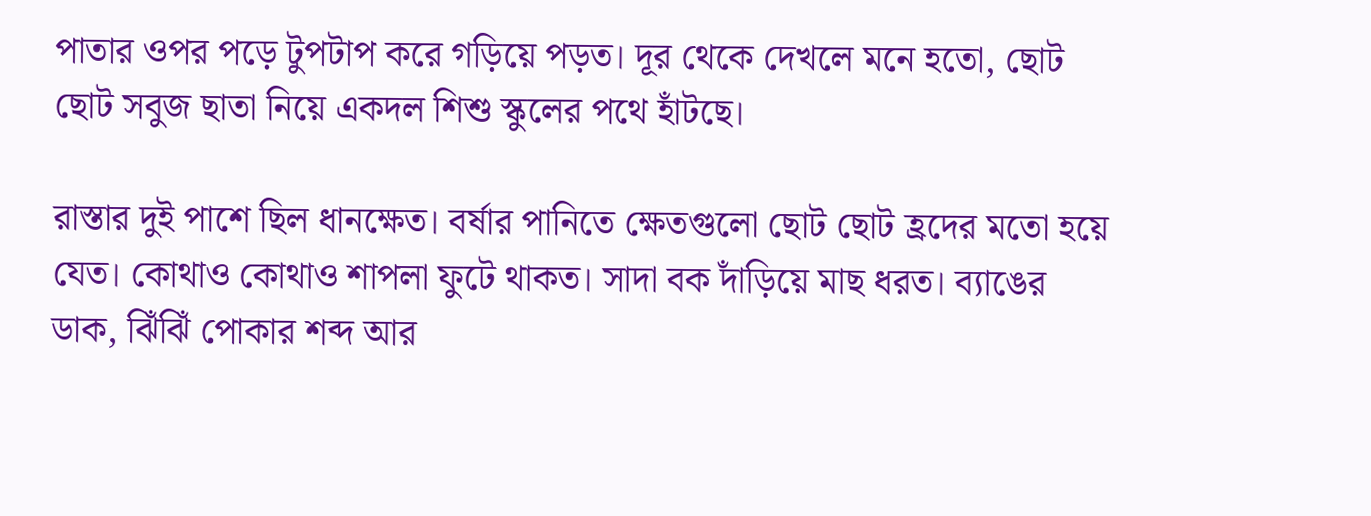পাতার ওপর পড়ে টুপটাপ করে গড়িয়ে পড়ত। দূর থেকে দেখলে মনে হতো, ছোট ছোট সবুজ ছাতা নিয়ে একদল শিশু স্কুলের পথে হাঁটছে।

রাস্তার দুই পাশে ছিল ধানক্ষেত। বর্ষার পানিতে ক্ষেতগুলো ছোট ছোট হ্রদের মতো হয়ে যেত। কোথাও কোথাও শাপলা ফুটে থাকত। সাদা বক দাঁড়িয়ে মাছ ধরত। ব্যাঙের ডাক, ঝিঁঝিঁ পোকার শব্দ আর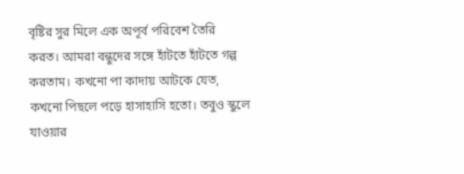বৃষ্টির সুর মিলে এক অপূর্ব পরিবেশ তৈরি করত। আমরা বন্ধুদের সঙ্গে হাঁটতে হাঁটতে গল্প করতাম। কখনো পা কাদায় আটকে যেত, কখনো পিছলে পড়ে হাসাহাসি হতো। তবুও স্কুলে যাওয়ার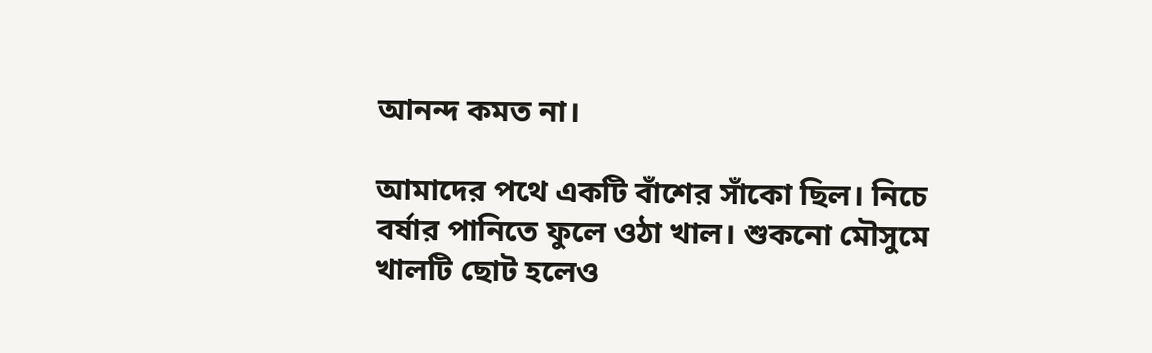আনন্দ কমত না।

আমাদের পথে একটি বাঁশের সাঁকো ছিল। নিচে বর্ষার পানিতে ফুলে ওঠা খাল। শুকনো মৌসুমে খালটি ছোট হলেও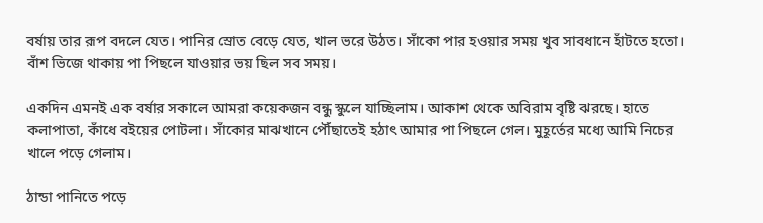বর্ষায় তার রূপ বদলে যেত। পানির স্রোত বেড়ে যেত, খাল ভরে উঠত। সাঁকো পার হওয়ার সময় খুব সাবধানে হাঁটতে হতো। বাঁশ ভিজে থাকায় পা পিছলে যাওয়ার ভয় ছিল সব সময়।

একদিন এমনই এক বর্ষার সকালে আমরা কয়েকজন বন্ধু স্কুলে যাচ্ছিলাম। আকাশ থেকে অবিরাম বৃষ্টি ঝরছে। হাতে কলাপাতা, কাঁধে বইয়ের পোটলা। সাঁকোর মাঝখানে পৌঁছাতেই হঠাৎ আমার পা পিছলে গেল। মুহূর্তের মধ্যে আমি নিচের খালে পড়ে গেলাম।

ঠান্ডা পানিতে পড়ে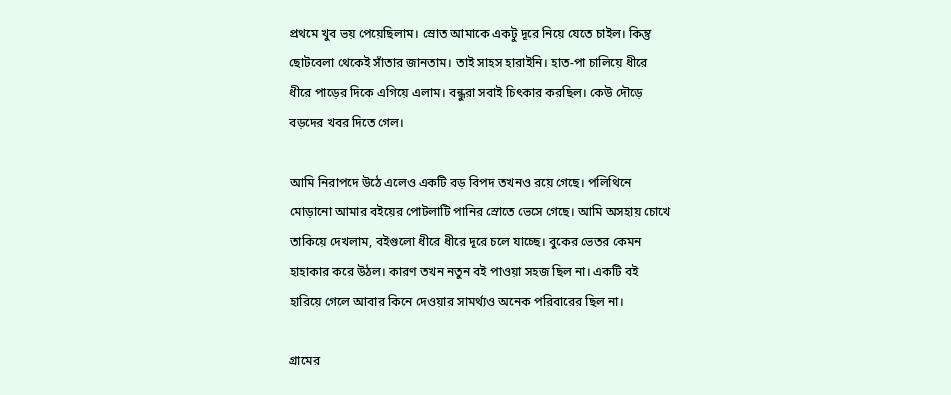প্রথমে খুব ভয় পেয়েছিলাম। স্রোত আমাকে একটু দূরে নিয়ে যেতে চাইল। কিন্তু ছোটবেলা থেকেই সাঁতার জানতাম। তাই সাহস হারাইনি। হাত-পা চালিয়ে ধীরে ধীরে পাড়ের দিকে এগিয়ে এলাম। বন্ধুরা সবাই চিৎকার করছিল। কেউ দৌড়ে বড়দের খবর দিতে গেল।

আমি নিরাপদে উঠে এলেও একটি বড় বিপদ তখনও রয়ে গেছে। পলিথিনে মোড়ানো আমার বইয়ের পোটলাটি পানির স্রোতে ভেসে গেছে। আমি অসহায় চোখে তাকিয়ে দেখলাম, বইগুলো ধীরে ধীরে দূরে চলে যাচ্ছে। বুকের ভেতর কেমন হাহাকার করে উঠল। কারণ তখন নতুন বই পাওয়া সহজ ছিল না। একটি বই হারিয়ে গেলে আবার কিনে দেওয়ার সামর্থ্যও অনেক পরিবারের ছিল না।

গ্রামের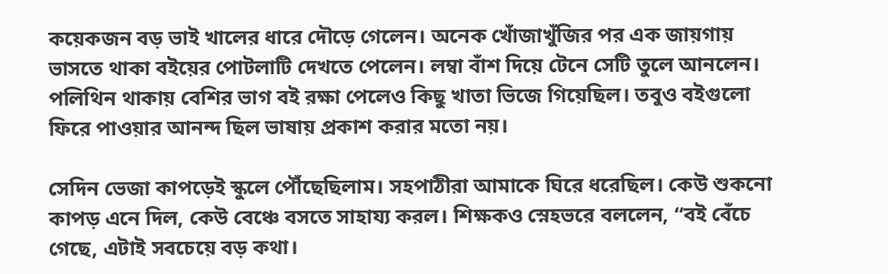কয়েকজন বড় ভাই খালের ধারে দৌড়ে গেলেন। অনেক খোঁজাখুঁজির পর এক জায়গায় ভাসতে থাকা বইয়ের পোটলাটি দেখতে পেলেন। লম্বা বাঁশ দিয়ে টেনে সেটি তুলে আনলেন। পলিথিন থাকায় বেশির ভাগ বই রক্ষা পেলেও কিছু খাতা ভিজে গিয়েছিল। তবুও বইগুলো ফিরে পাওয়ার আনন্দ ছিল ভাষায় প্রকাশ করার মতো নয়।

সেদিন ভেজা কাপড়েই স্কুলে পৌঁছেছিলাম। সহপাঠীরা আমাকে ঘিরে ধরেছিল। কেউ শুকনো কাপড় এনে দিল, কেউ বেঞ্চে বসতে সাহায্য করল। শিক্ষকও স্নেহভরে বললেন, “বই বেঁচে গেছে, এটাই সবচেয়ে বড় কথা।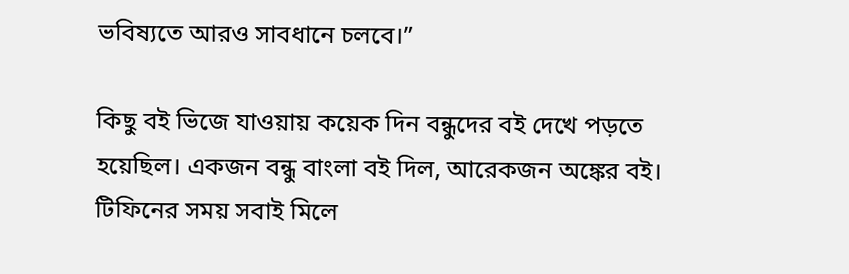ভবিষ্যতে আরও সাবধানে চলবে।”

কিছু বই ভিজে যাওয়ায় কয়েক দিন বন্ধুদের বই দেখে পড়তে হয়েছিল। একজন বন্ধু বাংলা বই দিল, আরেকজন অঙ্কের বই। টিফিনের সময় সবাই মিলে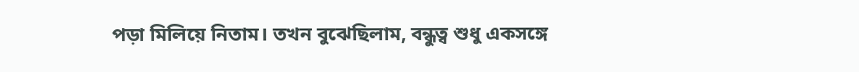পড়া মিলিয়ে নিতাম। তখন বুঝেছিলাম, বন্ধুত্ব শুধু একসঙ্গে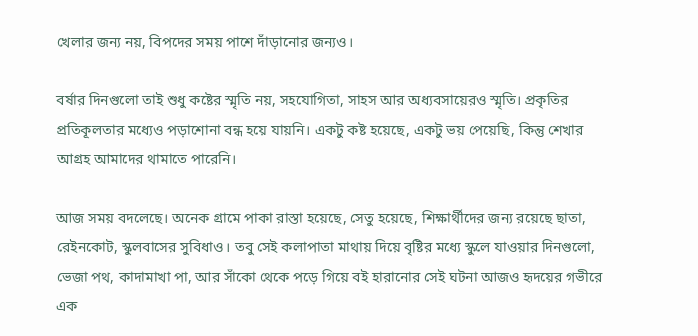খেলার জন্য নয়, বিপদের সময় পাশে দাঁড়ানোর জন্যও।

বর্ষার দিনগুলো তাই শুধু কষ্টের স্মৃতি নয়, সহযোগিতা, সাহস আর অধ্যবসায়েরও স্মৃতি। প্রকৃতির প্রতিকূলতার মধ্যেও পড়াশোনা বন্ধ হয়ে যায়নি। একটু কষ্ট হয়েছে, একটু ভয় পেয়েছি, কিন্তু শেখার আগ্রহ আমাদের থামাতে পারেনি।

আজ সময় বদলেছে। অনেক গ্রামে পাকা রাস্তা হয়েছে, সেতু হয়েছে, শিক্ষার্থীদের জন্য রয়েছে ছাতা, রেইনকোট, স্কুলবাসের সুবিধাও। তবু সেই কলাপাতা মাথায় দিয়ে বৃষ্টির মধ্যে স্কুলে যাওয়ার দিনগুলো, ভেজা পথ, কাদামাখা পা, আর সাঁকো থেকে পড়ে গিয়ে বই হারানোর সেই ঘটনা আজও হৃদয়ের গভীরে এক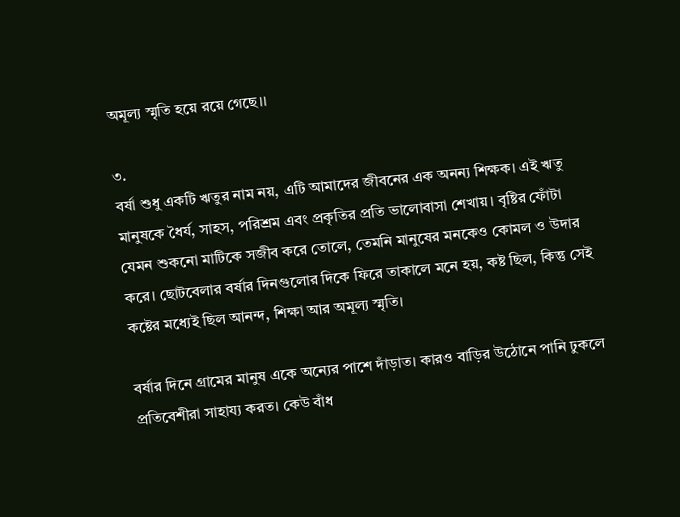অমূল্য স্মৃতি হয়ে রয়ে গেছে।।

৩.
বর্ষা শুধু একটি ঋতুর নাম নয়, এটি আমাদের জীবনের এক অনন্য শিক্ষক। এই ঋতু মানুষকে ধৈর্য, সাহস, পরিশ্রম এবং প্রকৃতির প্রতি ভালোবাসা শেখায়। বৃষ্টির ফোঁটা যেমন শুকনো মাটিকে সজীব করে তোলে, তেমনি মানুষের মনকেও কোমল ও উদার করে। ছোটবেলার বর্ষার দিনগুলোর দিকে ফিরে তাকালে মনে হয়, কষ্ট ছিল, কিন্তু সেই কষ্টের মধ্যেই ছিল আনন্দ, শিক্ষা আর অমূল্য স্মৃতি।

বর্ষার দিনে গ্রামের মানুষ একে অন্যের পাশে দাঁড়াত। কারও বাড়ির উঠোনে পানি ঢুকলে প্রতিবেশীরা সাহায্য করত। কেউ বাঁধ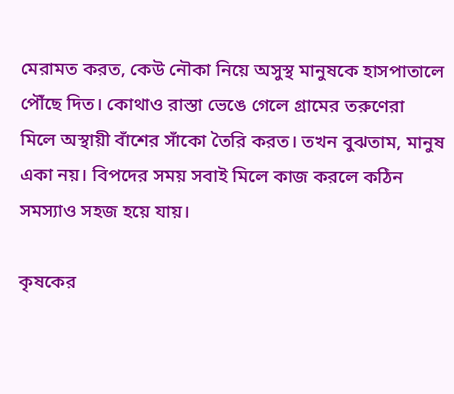মেরামত করত, কেউ নৌকা নিয়ে অসুস্থ মানুষকে হাসপাতালে পৌঁছে দিত। কোথাও রাস্তা ভেঙে গেলে গ্রামের তরুণেরা মিলে অস্থায়ী বাঁশের সাঁকো তৈরি করত। তখন বুঝতাম, মানুষ একা নয়। বিপদের সময় সবাই মিলে কাজ করলে কঠিন সমস্যাও সহজ হয়ে যায়।

কৃষকের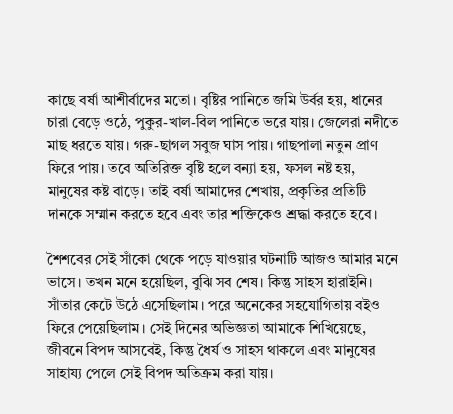কাছে বর্ষা আশীর্বাদের মতো। বৃষ্টির পানিতে জমি উর্বর হয়, ধানের চারা বেড়ে ওঠে, পুকুর-খাল-বিল পানিতে ভরে যায়। জেলেরা নদীতে মাছ ধরতে যায়। গরু-ছাগল সবুজ ঘাস পায়। গাছপালা নতুন প্রাণ ফিরে পায়। তবে অতিরিক্ত বৃষ্টি হলে বন্যা হয়, ফসল নষ্ট হয়, মানুষের কষ্ট বাড়ে। তাই বর্ষা আমাদের শেখায়, প্রকৃতির প্রতিটি দানকে সম্মান করতে হবে এবং তার শক্তিকেও শ্রদ্ধা করতে হবে।

শৈশবের সেই সাঁকো থেকে পড়ে যাওয়ার ঘটনাটি আজও আমার মনে ভাসে। তখন মনে হয়েছিল, বুঝি সব শেষ। কিন্তু সাহস হারাইনি। সাঁতার কেটে উঠে এসেছিলাম। পরে অনেকের সহযোগিতায় বইও ফিরে পেয়েছিলাম। সেই দিনের অভিজ্ঞতা আমাকে শিখিয়েছে, জীবনে বিপদ আসবেই, কিন্তু ধৈর্য ও সাহস থাকলে এবং মানুষের সাহায্য পেলে সেই বিপদ অতিক্রম করা যায়।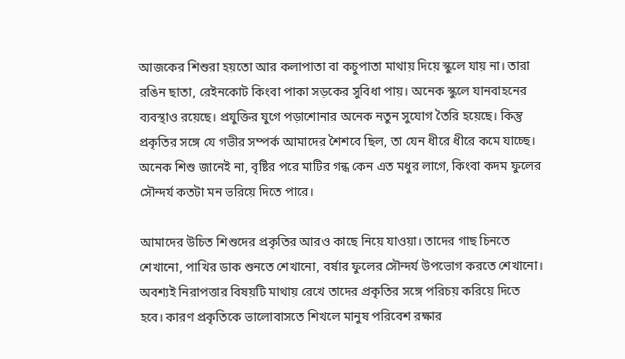আজকের শিশুরা হয়তো আর কলাপাতা বা কচুপাতা মাথায় দিয়ে স্কুলে যায় না। তারা রঙিন ছাতা, রেইনকোট কিংবা পাকা সড়কের সুবিধা পায়। অনেক স্কুলে যানবাহনের ব্যবস্থাও রয়েছে। প্রযুক্তির যুগে পড়াশোনার অনেক নতুন সুযোগ তৈরি হয়েছে। কিন্তু প্রকৃতির সঙ্গে যে গভীর সম্পর্ক আমাদের শৈশবে ছিল, তা যেন ধীরে ধীরে কমে যাচ্ছে। অনেক শিশু জানেই না, বৃষ্টির পরে মাটির গন্ধ কেন এত মধুর লাগে, কিংবা কদম ফুলের সৌন্দর্য কতটা মন ভরিয়ে দিতে পারে।

আমাদের উচিত শিশুদের প্রকৃতির আরও কাছে নিয়ে যাওয়া। তাদের গাছ চিনতে শেখানো, পাখির ডাক শুনতে শেখানো, বর্ষার ফুলের সৌন্দর্য উপভোগ করতে শেখানো। অবশ্যই নিরাপত্তার বিষয়টি মাথায় রেখে তাদের প্রকৃতির সঙ্গে পরিচয় করিয়ে দিতে হবে। কারণ প্রকৃতিকে ভালোবাসতে শিখলে মানুষ পরিবেশ রক্ষার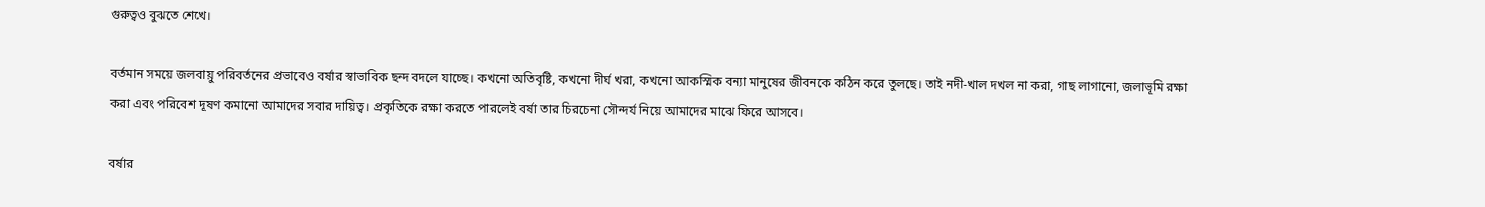গুরুত্বও বুঝতে শেখে।

বর্তমান সময়ে জলবায়ু পরিবর্তনের প্রভাবেও বর্ষার স্বাভাবিক ছন্দ বদলে যাচ্ছে। কখনো অতিবৃষ্টি, কখনো দীর্ঘ খরা, কখনো আকস্মিক বন্যা মানুষের জীবনকে কঠিন করে তুলছে। তাই নদী-খাল দখল না করা, গাছ লাগানো, জলাভূমি রক্ষা করা এবং পরিবেশ দূষণ কমানো আমাদের সবার দায়িত্ব। প্রকৃতিকে রক্ষা করতে পারলেই বর্ষা তার চিরচেনা সৌন্দর্য নিয়ে আমাদের মাঝে ফিরে আসবে।

বর্ষার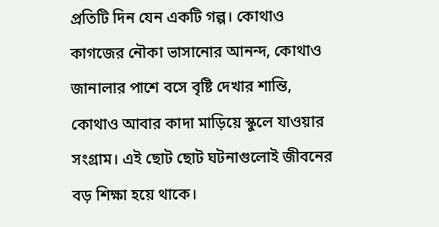প্রতিটি দিন যেন একটি গল্প। কোথাও কাগজের নৌকা ভাসানোর আনন্দ, কোথাও জানালার পাশে বসে বৃষ্টি দেখার শান্তি, কোথাও আবার কাদা মাড়িয়ে স্কুলে যাওয়ার সংগ্রাম। এই ছোট ছোট ঘটনাগুলোই জীবনের বড় শিক্ষা হয়ে থাকে।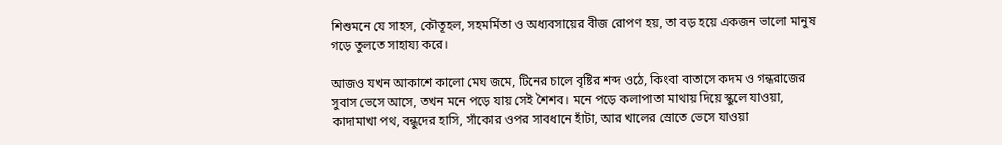শিশুমনে যে সাহস, কৌতূহল, সহমর্মিতা ও অধ্যবসায়ের বীজ রোপণ হয়, তা বড় হয়ে একজন ভালো মানুষ গড়ে তুলতে সাহায্য করে।

আজও যখন আকাশে কালো মেঘ জমে, টিনের চালে বৃষ্টির শব্দ ওঠে, কিংবা বাতাসে কদম ও গন্ধরাজের সুবাস ভেসে আসে, তখন মনে পড়ে যায় সেই শৈশব। মনে পড়ে কলাপাতা মাথায় দিয়ে স্কুলে যাওয়া, কাদামাখা পথ, বন্ধুদের হাসি, সাঁকোর ওপর সাবধানে হাঁটা, আর খালের স্রোতে ভেসে যাওয়া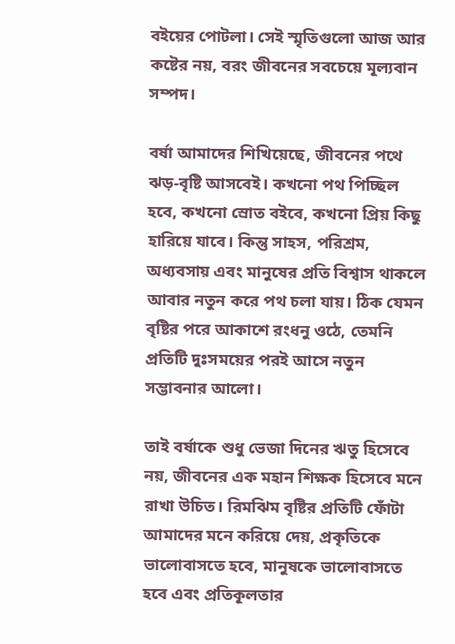বইয়ের পোটলা। সেই স্মৃতিগুলো আজ আর কষ্টের নয়, বরং জীবনের সবচেয়ে মূল্যবান সম্পদ।

বর্ষা আমাদের শিখিয়েছে, জীবনের পথে ঝড়-বৃষ্টি আসবেই। কখনো পথ পিচ্ছিল হবে, কখনো স্রোত বইবে, কখনো প্রিয় কিছু হারিয়ে যাবে। কিন্তু সাহস, পরিশ্রম, অধ্যবসায় এবং মানুষের প্রতি বিশ্বাস থাকলে আবার নতুন করে পথ চলা যায়। ঠিক যেমন বৃষ্টির পরে আকাশে রংধনু ওঠে, তেমনি প্রতিটি দুঃসময়ের পরই আসে নতুন সম্ভাবনার আলো।

তাই বর্ষাকে শুধু ভেজা দিনের ঋতু হিসেবে নয়, জীবনের এক মহান শিক্ষক হিসেবে মনে রাখা উচিত। রিমঝিম বৃষ্টির প্রতিটি ফোঁটা আমাদের মনে করিয়ে দেয়, প্রকৃতিকে ভালোবাসতে হবে, মানুষকে ভালোবাসতে হবে এবং প্রতিকূলতার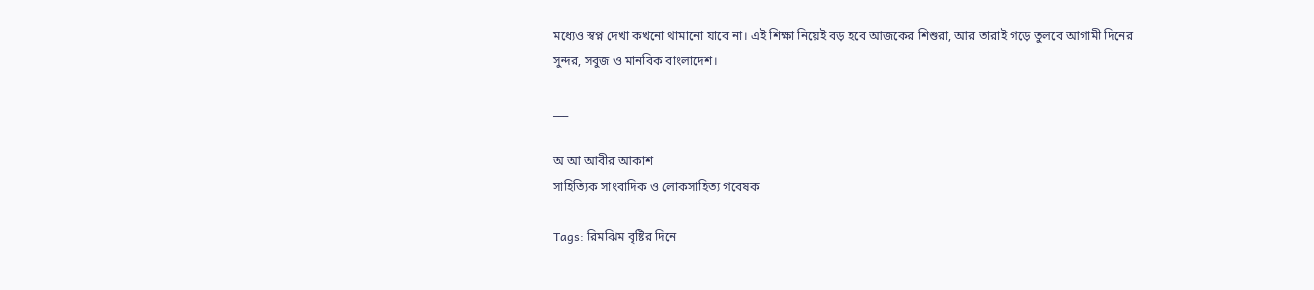মধ্যেও স্বপ্ন দেখা কখনো থামানো যাবে না। এই শিক্ষা নিয়েই বড় হবে আজকের শিশুরা, আর তারাই গড়ে তুলবে আগামী দিনের সুন্দর, সবুজ ও মানবিক বাংলাদেশ।

___

অ আ আবীর আকাশ
সাহিত্যিক সাংবাদিক ও লোকসাহিত্য গবেষক

Tags: রিমঝিম বৃষ্টির দিনে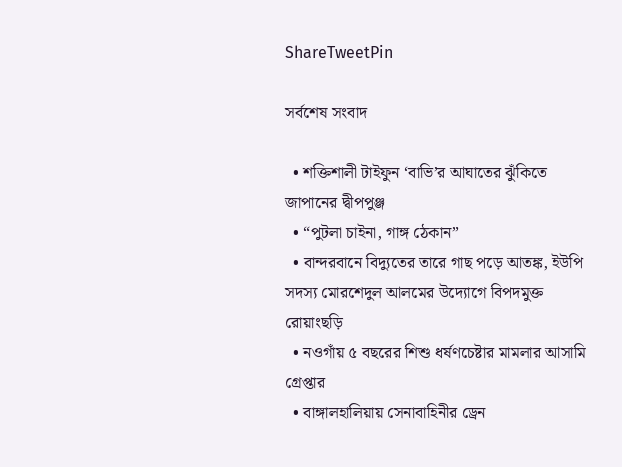ShareTweetPin

সর্বশেষ সংবাদ

  • শক্তিশালী টাইফুন ‘বাভি’র আঘাতের ঝুঁকিতে জাপানের দ্বীপপুঞ্জ
  • “পুটলা চাইনা, গাঙ্গ ঠেকান”
  • বান্দরবানে বিদ্যুতের তারে গাছ পড়ে আতঙ্ক, ইউপি সদস্য মোরশেদুল আলমের উদ্যোগে বিপদমুক্ত রোয়াংছড়ি
  • নওগাঁয় ৫ বছরের শিশু ধর্ষণচেষ্টার মামলার আসামি গ্রেপ্তার
  • বাঙ্গালহালিয়ায় সেনাবাহিনীর ড্রেন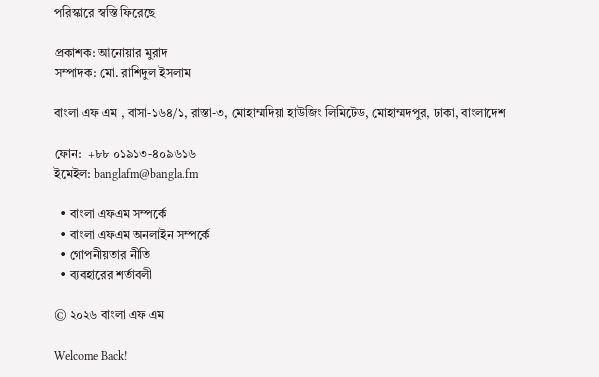পরিস্কারে স্বস্তি ফিরেছে

প্রকাশক: আনোয়ার মুরাদ
সম্পাদক: মো. রাশিদুল ইসলাম

বাংলা এফ এম , বাসা-১৬৪/১, রাস্তা-৩, মোহাম্মদিয়া হাউজিং লিমিটেড, মোহাম্মদপুর, ঢাকা, বাংলাদেশ

ফোন:  +৮৮ ০১৯১৩-৪০৯৬১৬
ইমেইল: banglafm@bangla.fm

  • বাংলা এফএম সম্পর্কে
  • বাংলা এফএম অনলাইন সম্পর্কে
  • গোপনীয়তার নীতি
  • ব্যবহারের শর্তাবলী

© ২০২৬ বাংলা এফ এম

Welcome Back!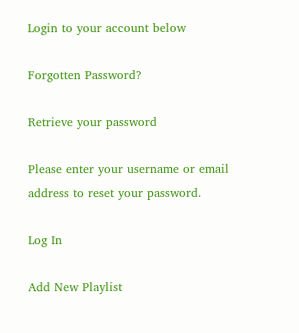Login to your account below

Forgotten Password?

Retrieve your password

Please enter your username or email address to reset your password.

Log In

Add New Playlist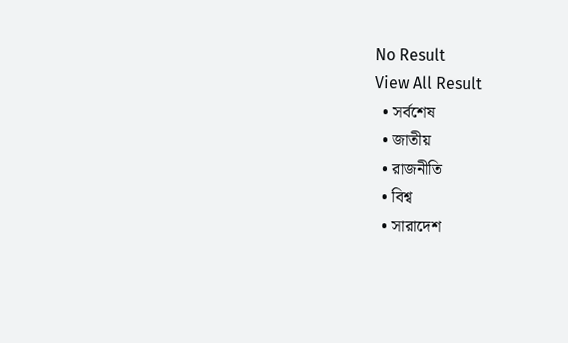No Result
View All Result
  • সর্বশেষ
  • জাতীয়
  • রাজনীতি
  • বিশ্ব
  • সারাদেশ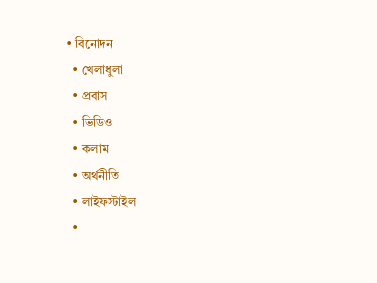• বিনোদন
  • খেলাধুলা
  • প্রবাস
  • ভিডিও
  • কলাম
  • অর্থনীতি
  • লাইফস্টাইল
  •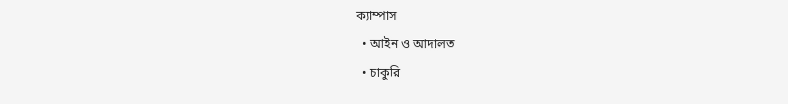ক্যাম্পাস
  • আইন ও আদালত
  • চাকুরি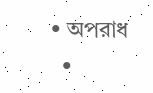• অপরাধ
  •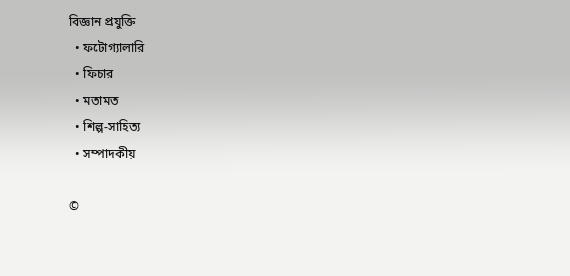বিজ্ঞান প্রযুক্তি
  • ফটোগ্যালারি
  • ফিচার
  • মতামত
  • শিল্প-সাহিত্য
  • সম্পাদকীয়

©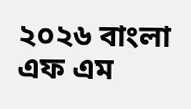২০২৬ বাংলা এফ এম